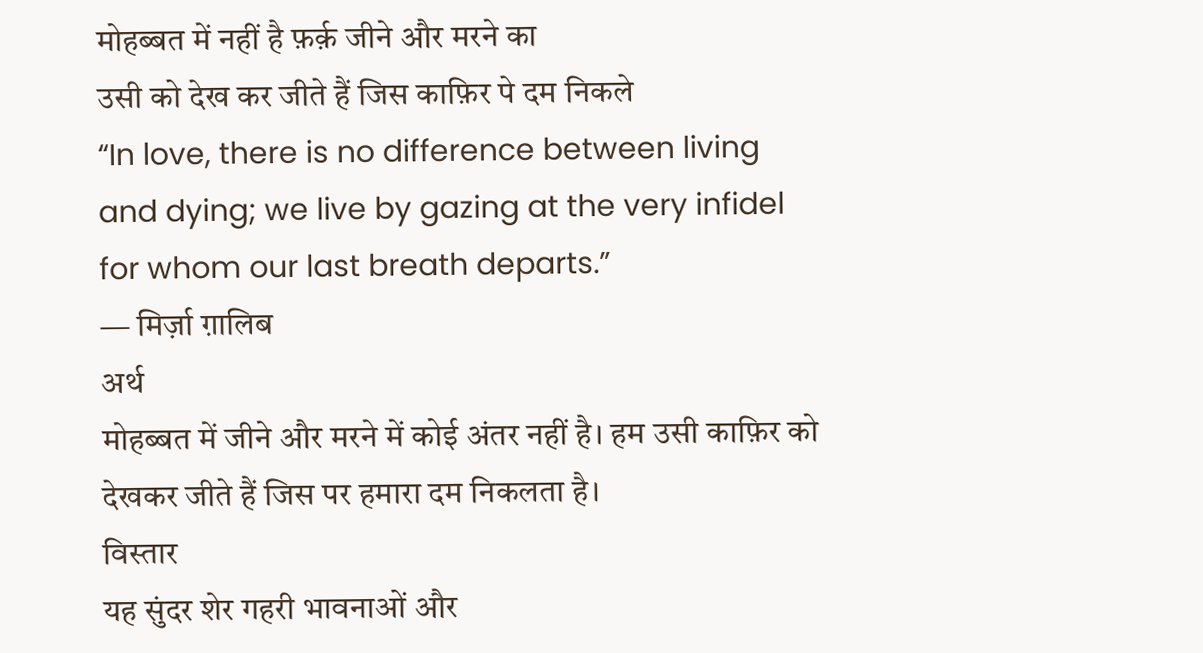मोहब्बत में नहीं है फ़र्क़ जीने और मरने का
उसी को देख कर जीते हैं जिस काफ़िर पे दम निकले
“In love, there is no difference between living and dying; we live by gazing at the very infidel for whom our last breath departs.”
— मिर्ज़ा ग़ालिब
अर्थ
मोहब्बत में जीने और मरने में कोई अंतर नहीं है। हम उसी काफ़िर को देखकर जीते हैं जिस पर हमारा दम निकलता है।
विस्तार
यह सुंदर शेर गहरी भावनाओं और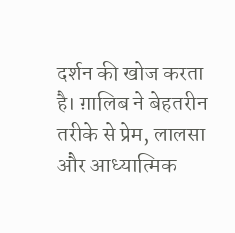दर्शन की खोज करता है। ग़ालिब ने बेहतरीन तरीके से प्रेम, लालसा और आध्यात्मिक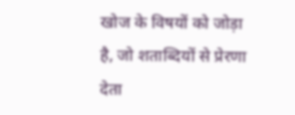खोज के विषयों को जोड़ा है, जो शताब्दियों से प्रेरणा देता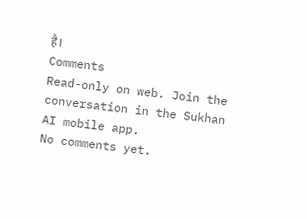है।
Comments
Read-only on web. Join the conversation in the Sukhan AI mobile app.
No comments yet.